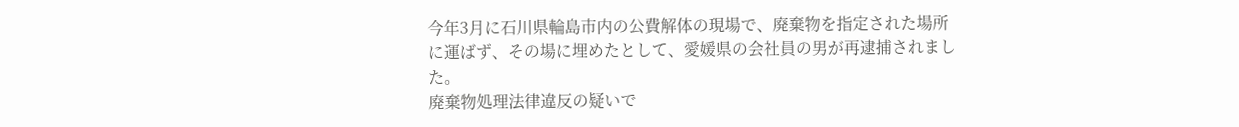今年3月に石川県輪島市内の公費解体の現場で、廃棄物を指定された場所に運ばず、その場に埋めたとして、愛媛県の会社員の男が再逮捕されました。
廃棄物処理法律違反の疑いで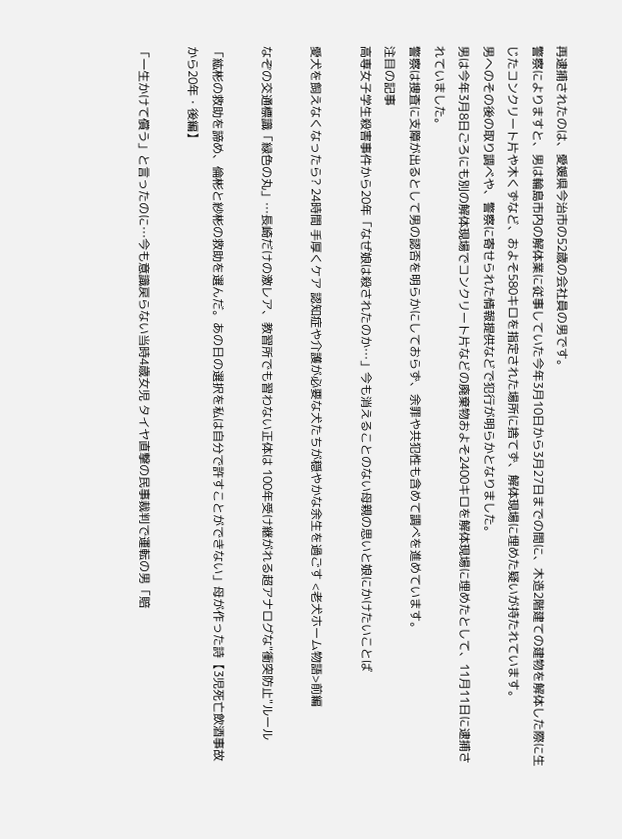再逮捕されたのは、愛媛県今治市の52歳の会社員の男です。
警察によりますと、男は輪島市内の解体業に従事していた今年3月10日から3月27日までの間に、木造2階建ての建物を解体した際に生じたコンクリート片や木くずなど、およそ580キロを指定された場所に捨てず、解体現場に埋めた疑いが持たれています。
男へのその後の取り調べや、警察に寄せられた情報提供などで犯行が明らかとなりました。
男は今年3月8日ごろにも別の解体現場でコンクリート片などの廃棄物およそ2400キロを解体現場に埋めたとして、11月11日に逮捕されていました。
警察は捜査に支障が出るとして男の認否を明らかにしておらず、余罪や共犯性も含めて調べを進めています。
注目の記事
高専女子学生殺害事件から20年「なぜ娘は殺されたのか…」今も消えることのない母親の思いと娘にかけたいことば

愛犬を飼えなくなったら? 24時間 手厚くケア 認知症や介護が必要な犬たちが穏やかな余生を過ごす <老犬ホーム物語>前編

なぞの交通標識「緑色の丸」…長崎だけの激レア、教習所でも習わない正体は 100年受け継がれる超アナログな"衝突防止"ルール

「紘彬の救助を諦め、倫彬と紗彬の救助を選んだ。あの日の選択を私は自分で許すことができない」母が作った詩【3児死亡飲酒事故から20年・後編】

「一生かけて償う」と言ったのに…今も意識戻らない当時4歳女児 タイヤ直撃の民事裁判で運転の男「賠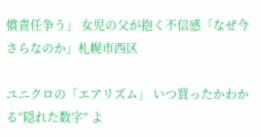償責任争う」 女児の父が抱く不信感「なぜ今さらなのか」札幌市西区

ユニクロの「エアリズム」 いつ買ったかわかる“隠れた数字” よ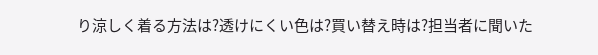り涼しく着る方法は?透けにくい色は?買い替え時は?担当者に聞いた